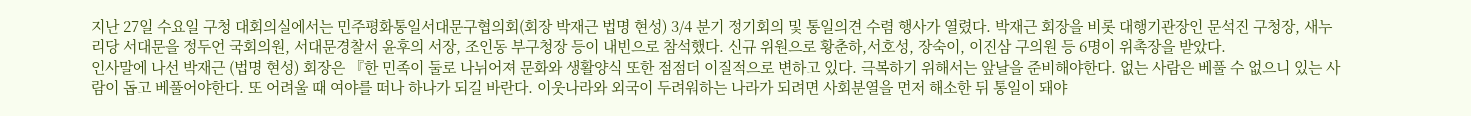지난 27일 수요일 구청 대회의실에서는 민주평화통일서대문구협의회(회장 박재근 법명 현성) 3/4 분기 정기회의 및 통일의견 수렴 행사가 열렸다. 박재근 회장을 비롯 대행기관장인 문석진 구청장, 새누리당 서대문을 정두언 국회의원, 서대문경찰서 윤후의 서장, 조인동 부구청장 등이 내빈으로 참석했다. 신규 위원으로 황춘하,서호성, 장숙이, 이진삼 구의원 등 6명이 위촉장을 받았다.
인사말에 나선 박재근 (법명 현성) 회장은 『한 민족이 둘로 나뉘어져 문화와 생활양식 또한 점점더 이질적으로 변하고 있다. 극복하기 위해서는 앞날을 준비해야한다. 없는 사람은 베풀 수 없으니 있는 사람이 돕고 베풀어야한다. 또 어려울 때 여야를 떠나 하나가 되길 바란다. 이웃나라와 외국이 두려워하는 나라가 되려면 사회분열을 먼저 해소한 뒤 통일이 돼야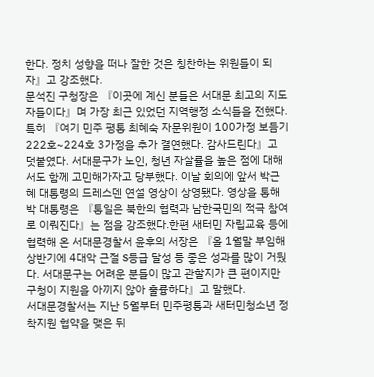한다. 정치 성향을 떠나 잘한 것은 칭찬하는 위원들이 되자』고 강조했다.
문석진 구청장은 『이곳에 계신 분들은 서대문 최고의 지도자들이다』며 가장 최근 있었던 지역행정 소식들을 전했다. 특히 『여기 민주 평통 최혜숙 자문위원이 100가정 보듬기 222호~224호 3가정을 추가 결연했다. 감사드린다』고 덧붙였다. 서대문구가 노인, 청년 자살률을 높은 점에 대해서도 함께 고민해가자고 당부했다. 이날 회의에 앞서 박근혜 대통령의 드레스덴 연설 영상이 상영됐다. 영상을 통해 박 대통령은 『통일은 북한의 협력과 남한국민의 적극 참여로 이뤄진다』는 점을 강조했다.한편 새터민 자립교육 등에 협력해 온 서대문경찰서 윤후의 서장은 『올 1월말 부임해 상반기에 4대악 근절 S등급 달성 등 좋은 성과를 많이 거뒀다. 서대문구는 어려운 분들이 많고 관할지가 큰 편이지만 구청이 지원을 아끼지 않아 훌륭하다』고 말했다.
서대문경찰서는 지난 5월부터 민주평통과 새터민청소년 정착지원 협약을 맺은 뒤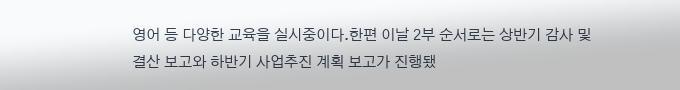영어 등 다양한 교육을 실시중이다.한편 이날 2부 순서로는 상반기 감사 및 결산 보고와 하반기 사업추진 계획 보고가 진행됐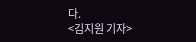다.
<김지원 기자>